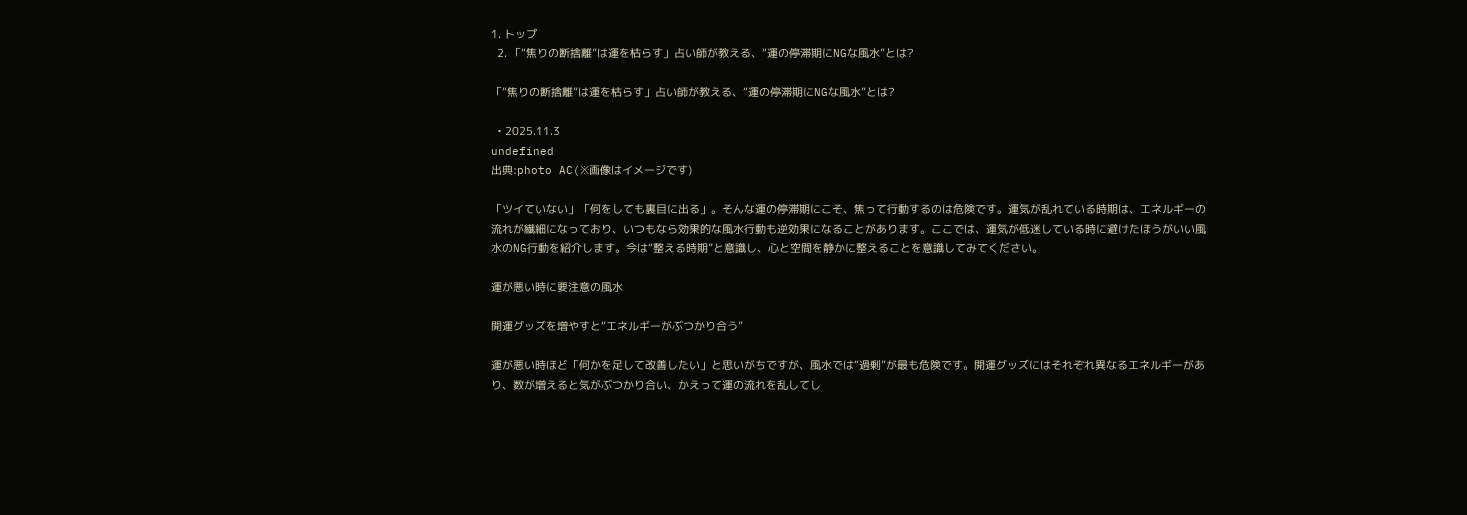1. トップ
  2. 「“焦りの断捨離”は運を枯らす」占い師が教える、“運の停滞期にNGな風水”とは?

「“焦りの断捨離”は運を枯らす」占い師が教える、“運の停滞期にNGな風水”とは?

  • 2025.11.3
undefined
出典:photo AC(※画像はイメージです)

「ツイていない」「何をしても裏目に出る」。そんな運の停滞期にこそ、焦って行動するのは危険です。運気が乱れている時期は、エネルギーの流れが繊細になっており、いつもなら効果的な風水行動も逆効果になることがあります。ここでは、運気が低迷している時に避けたほうがいい風水のNG行動を紹介します。今は“整える時期”と意識し、心と空間を静かに整えることを意識してみてください。

運が悪い時に要注意の風水

開運グッズを増やすと“エネルギーがぶつかり合う”

運が悪い時ほど「何かを足して改善したい」と思いがちですが、風水では“過剰”が最も危険です。開運グッズにはそれぞれ異なるエネルギーがあり、数が増えると気がぶつかり合い、かえって運の流れを乱してし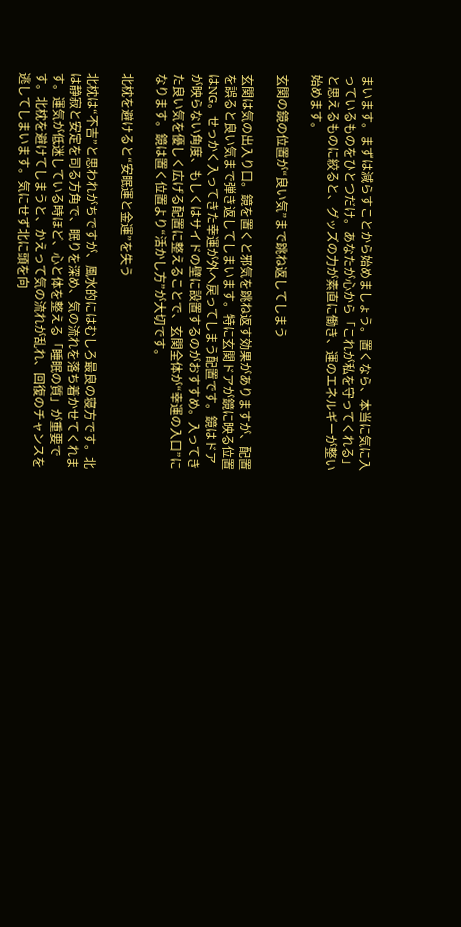まいます。まずは減らすことから始めましょう。置くなら、本当に気に入っているものをひとつだけ。あなたが心から「これが私を守ってくれる」と思えるものに絞ると、グッズの力が素直に働き、運のエネルギーが整い始めます。

玄関の鏡の位置が“良い気”まで跳ね返してしまう

玄関は気の出入り口。鏡を置くと邪気を跳ね返す効果がありますが、配置を誤ると良い気まで弾き返してしまいます。特に玄関ドアが鏡に映る位置はNG。せっかく入ってきた幸運が外へ戻ってしまう配置です。鏡はドアが映らない角度、もしくはサイドの壁に設置するのがおすすめ。入ってきた良い気を優しく広げる配置に整えることで、玄関全体が“幸運の入口”になります。鏡は置く位置より“活かし方”が大切です。

北枕を避けると“安眠運と金運”を失う

北枕は“不吉”と思われがちですが、風水的にはむしろ最良の寝方です。北は静寂と安定を司る方角で、眠りを深め、気の流れを落ち着かせてくれます。運気が低迷している時ほど、心と体を整える「睡眠の質」が重要です。北枕を避けてしまうと、かえって気の流れが乱れ、回復のチャンスを逃してしまいます。気にせず北に頭を向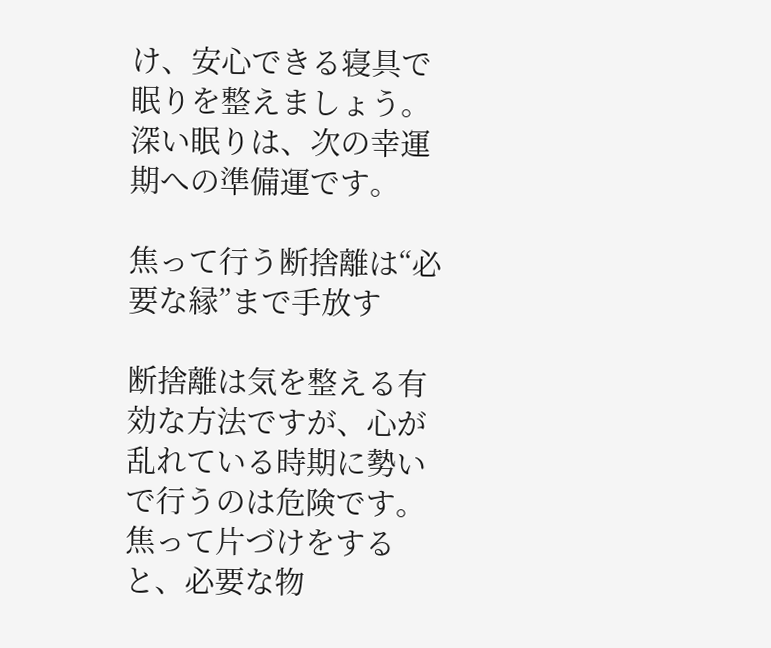け、安心できる寝具で眠りを整えましょう。深い眠りは、次の幸運期への準備運です。

焦って行う断捨離は“必要な縁”まで手放す

断捨離は気を整える有効な方法ですが、心が乱れている時期に勢いで行うのは危険です。焦って片づけをすると、必要な物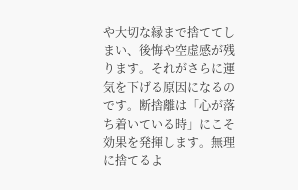や大切な縁まで捨ててしまい、後悔や空虚感が残ります。それがさらに運気を下げる原因になるのです。断捨離は「心が落ち着いている時」にこそ効果を発揮します。無理に捨てるよ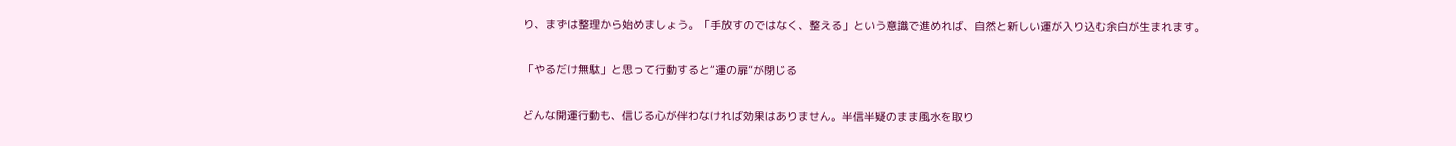り、まずは整理から始めましょう。「手放すのではなく、整える」という意識で進めれば、自然と新しい運が入り込む余白が生まれます。

「やるだけ無駄」と思って行動すると“運の扉”が閉じる

どんな開運行動も、信じる心が伴わなければ効果はありません。半信半疑のまま風水を取り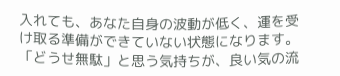入れても、あなた自身の波動が低く、運を受け取る準備ができていない状態になります。「どうせ無駄」と思う気持ちが、良い気の流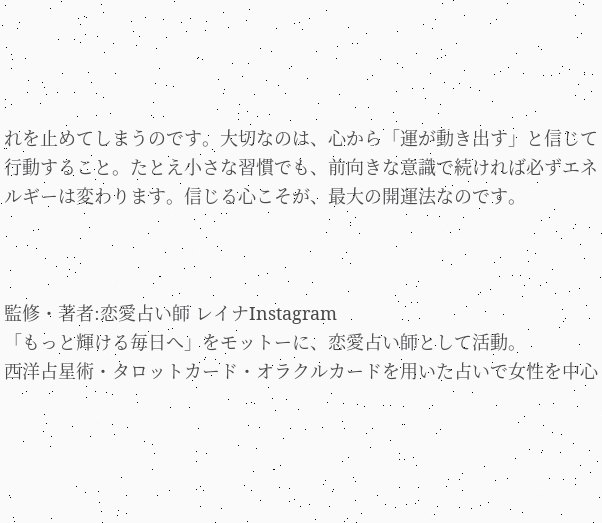れを止めてしまうのです。大切なのは、心から「運が動き出す」と信じて行動すること。たとえ小さな習慣でも、前向きな意識で続ければ必ずエネルギーは変わります。信じる心こそが、最大の開運法なのです。



監修・著者:恋愛占い師 レイナInstagram
「もっと輝ける毎日へ」をモットーに、恋愛占い師として活動。
西洋占星術・タロットカード・オラクルカードを用いた占いで女性を中心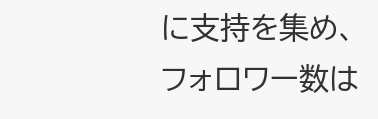に支持を集め、フォロワー数は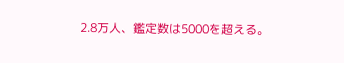2.8万人、鑑定数は5000を超える。